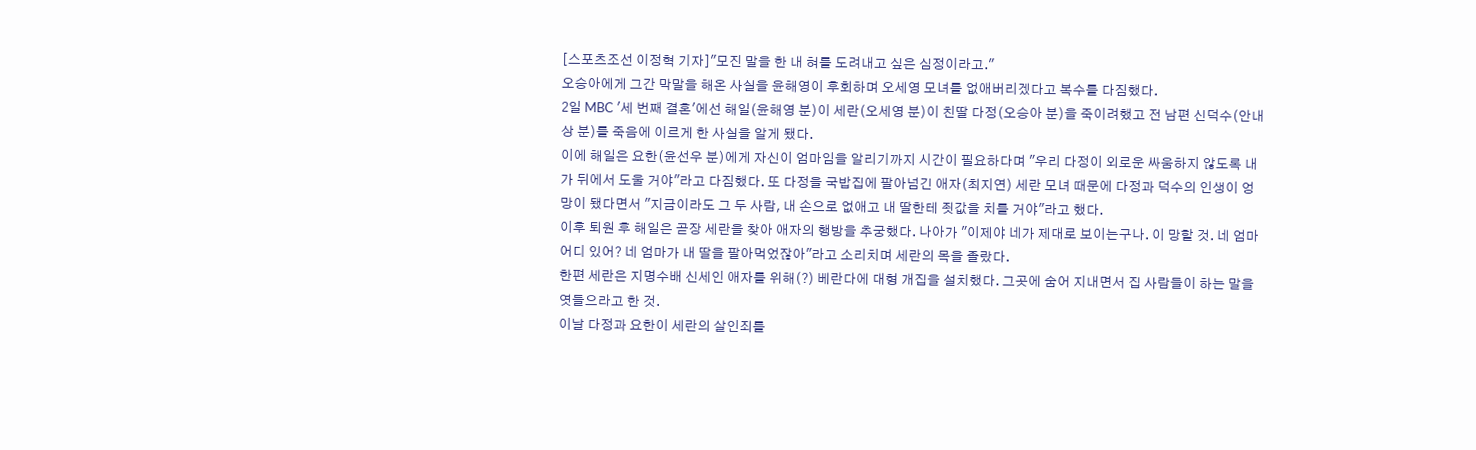[스포츠조선 이정혁 기자]"모진 말을 한 내 혀를 도려내고 싶은 심정이라고."
오승아에게 그간 막말을 해온 사실을 윤해영이 후회하며 오세영 모녀를 없애버리겠다고 복수를 다짐했다.
2일 MBC '세 번째 결혼'에선 해일(윤해영 분)이 세란(오세영 분)이 친딸 다정(오승아 분)을 죽이려했고 전 남편 신덕수(안내상 분)를 죽음에 이르게 한 사실을 알게 됐다.
이에 해일은 요한(윤선우 분)에게 자신이 엄마임을 알리기까지 시간이 필요하다며 "우리 다정이 외로운 싸움하지 않도록 내가 뒤에서 도울 거야"라고 다짐했다. 또 다정을 국밥집에 팔아넘긴 애자(최지연) 세란 모녀 때문에 다정과 덕수의 인생이 엉망이 됐다면서 "지금이라도 그 두 사람, 내 손으로 없애고 내 딸한테 죗값을 치를 거야"라고 했다.
이후 퇴원 후 해일은 곧장 세란을 찾아 애자의 행방을 추궁했다. 나아가 "이제야 네가 제대로 보이는구나. 이 망할 것. 네 엄마 어디 있어? 네 엄마가 내 딸을 팔아먹었잖아"라고 소리치며 세란의 목을 졸랐다.
한편 세란은 지명수배 신세인 애자를 위해(?) 베란다에 대형 개집을 설치했다. 그곳에 숨어 지내면서 집 사람들이 하는 말을 엿들으라고 한 것.
이날 다정과 요한이 세란의 살인죄를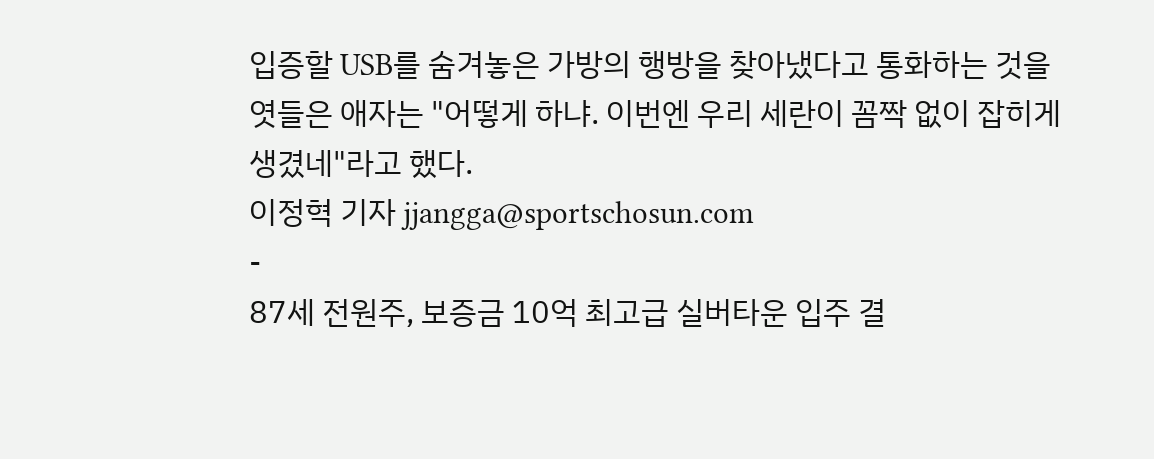입증할 USB를 숨겨놓은 가방의 행방을 찾아냈다고 통화하는 것을 엿들은 애자는 "어떻게 하냐. 이번엔 우리 세란이 꼼짝 없이 잡히게 생겼네"라고 했다.
이정혁 기자 jjangga@sportschosun.com
-
87세 전원주, 보증금 10억 최고급 실버타운 입주 결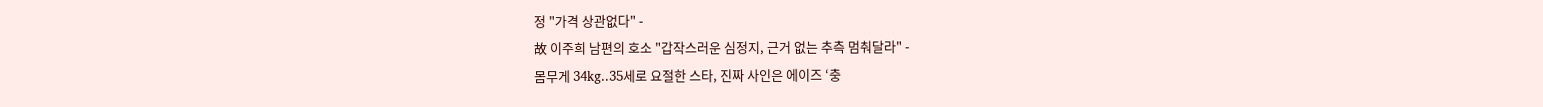정 "가격 상관없다" -
故 이주희 남편의 호소 "갑작스러운 심정지, 근거 없는 추측 멈춰달라" -
몸무게 34kg..35세로 요절한 스타, 진짜 사인은 에이즈 ‘충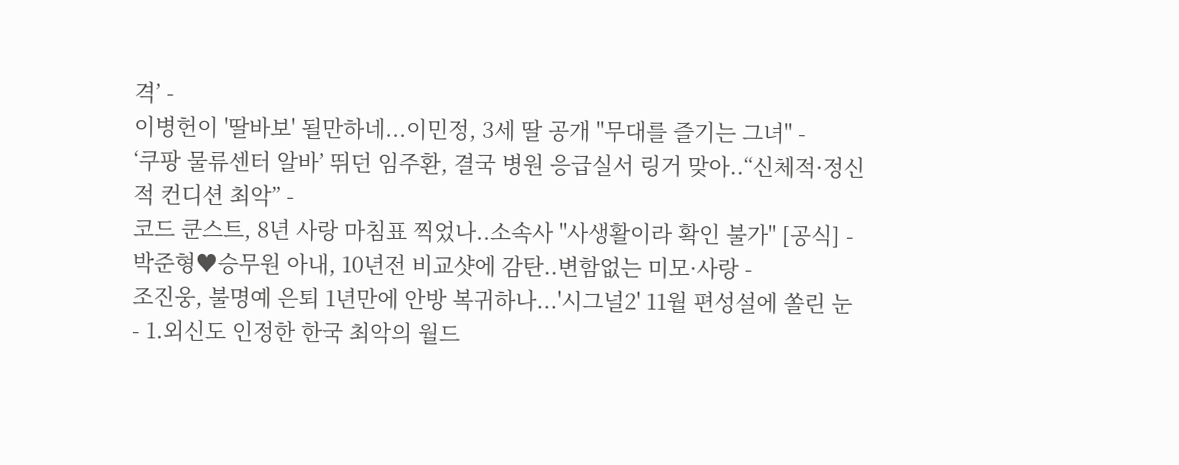격’ -
이병헌이 '딸바보' 될만하네...이민정, 3세 딸 공개 "무대를 즐기는 그녀" -
‘쿠팡 물류센터 알바’ 뛰던 임주환, 결국 병원 응급실서 링거 맞아..“신체적·정신적 컨디션 최악” -
코드 쿤스트, 8년 사랑 마침표 찍었나..소속사 "사생활이라 확인 불가" [공식] -
박준형♥승무원 아내, 10년전 비교샷에 감탄..변함없는 미모·사랑 -
조진웅, 불명예 은퇴 1년만에 안방 복귀하나...'시그널2' 11월 편성설에 쏠린 눈
- 1.외신도 인정한 한국 최악의 월드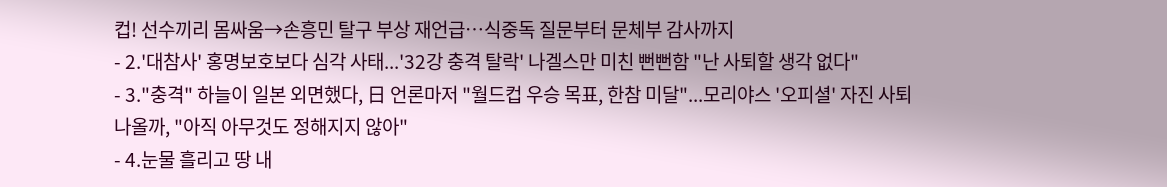컵! 선수끼리 몸싸움→손흥민 탈구 부상 재언급…식중독 질문부터 문체부 감사까지
- 2.'대참사' 홍명보호보다 심각 사태...'32강 충격 탈락' 나겔스만 미친 뻔뻔함 "난 사퇴할 생각 없다"
- 3."충격" 하늘이 일본 외면했다, 日 언론마저 "월드컵 우승 목표, 한참 미달"...모리야스 '오피셜' 자진 사퇴 나올까, "아직 아무것도 정해지지 않아"
- 4.눈물 흘리고 땅 내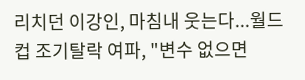리치던 이강인, 마침내 웃는다...월드컵 조기탈락 여파, "변수 없으면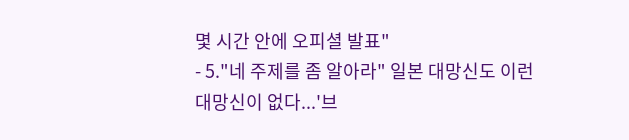몇 시간 안에 오피셜 발표"
- 5."네 주제를 좀 알아라" 일본 대망신도 이런 대망신이 없다...'브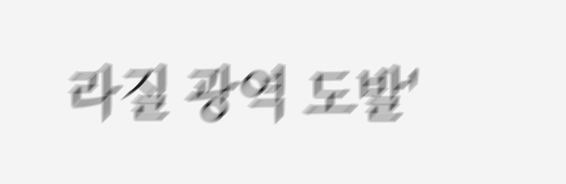라질 광역 도발'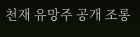천재 유망주 공개 조롱